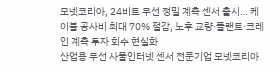모넷코리아, 24비트 무선 정밀 계측 센서 출시… 케이블 공사비 최대 70% 절감, 노후 교량·플랜트·크레인 계측 투자 회수 현실화
산업용 무선 사물인터넷 센서 전문기업 모넷코리아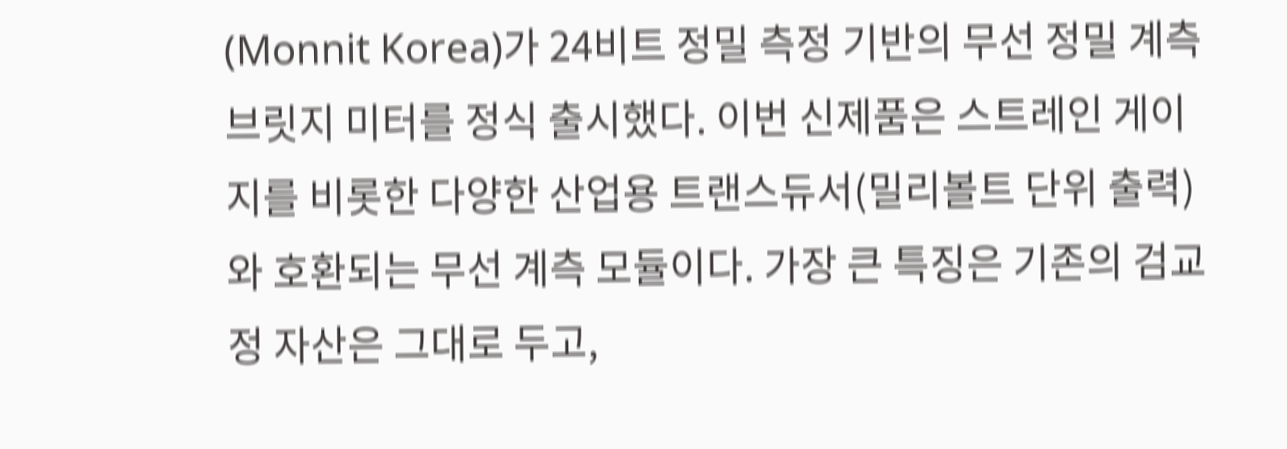(Monnit Korea)가 24비트 정밀 측정 기반의 무선 정밀 계측 브릿지 미터를 정식 출시했다. 이번 신제품은 스트레인 게이지를 비롯한 다양한 산업용 트랜스듀서(밀리볼트 단위 출력)와 호환되는 무선 계측 모듈이다. 가장 큰 특징은 기존의 검교정 자산은 그대로 두고,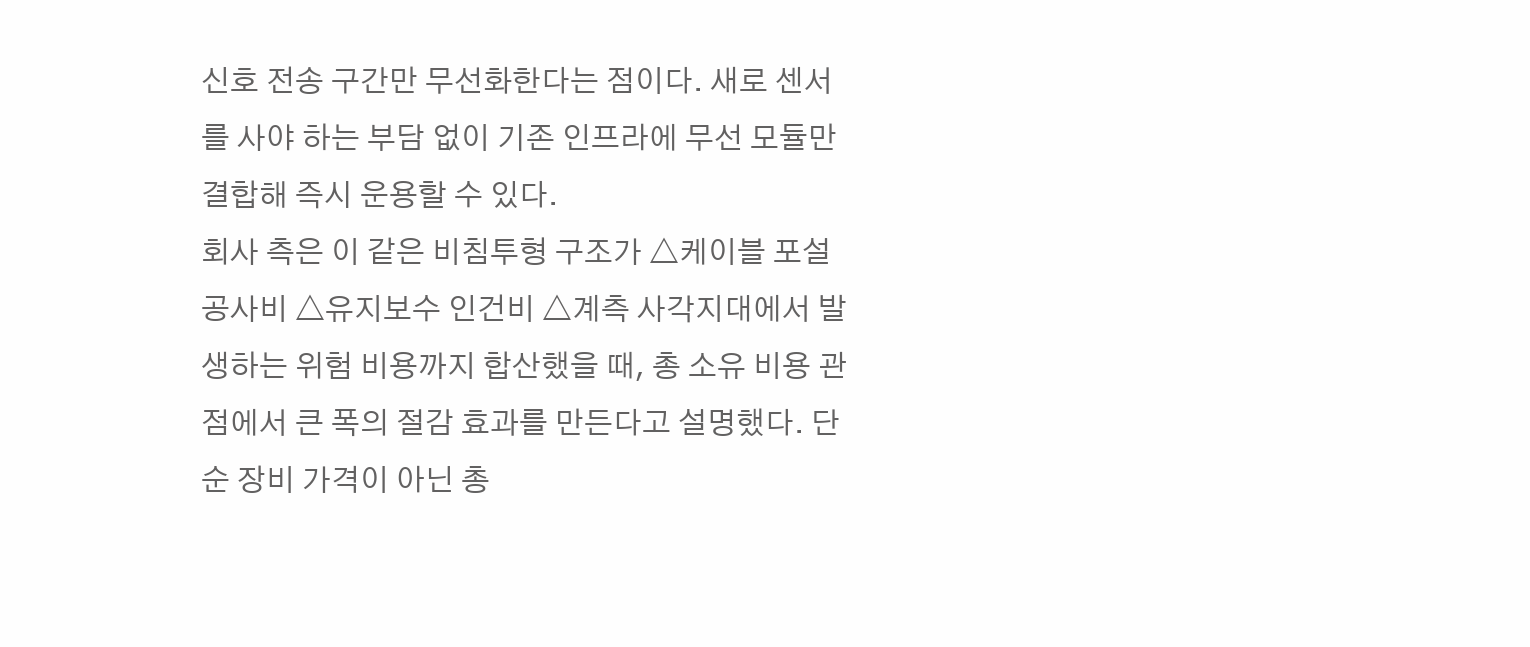신호 전송 구간만 무선화한다는 점이다. 새로 센서를 사야 하는 부담 없이 기존 인프라에 무선 모듈만 결합해 즉시 운용할 수 있다.
회사 측은 이 같은 비침투형 구조가 △케이블 포설 공사비 △유지보수 인건비 △계측 사각지대에서 발생하는 위험 비용까지 합산했을 때, 총 소유 비용 관점에서 큰 폭의 절감 효과를 만든다고 설명했다. 단순 장비 가격이 아닌 총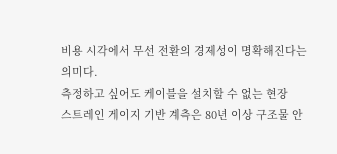비용 시각에서 무선 전환의 경제성이 명확해진다는 의미다.
측정하고 싶어도 케이블을 설치할 수 없는 현장
스트레인 게이지 기반 계측은 80년 이상 구조물 안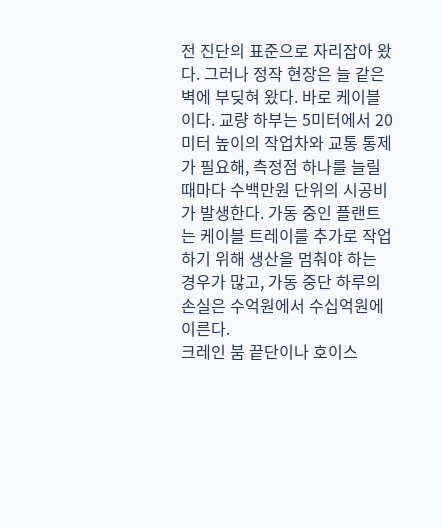전 진단의 표준으로 자리잡아 왔다. 그러나 정작 현장은 늘 같은 벽에 부딪혀 왔다. 바로 케이블이다. 교량 하부는 5미터에서 20미터 높이의 작업차와 교통 통제가 필요해, 측정점 하나를 늘릴 때마다 수백만원 단위의 시공비가 발생한다. 가동 중인 플랜트는 케이블 트레이를 추가로 작업하기 위해 생산을 멈춰야 하는 경우가 많고, 가동 중단 하루의 손실은 수억원에서 수십억원에 이른다.
크레인 붐 끝단이나 호이스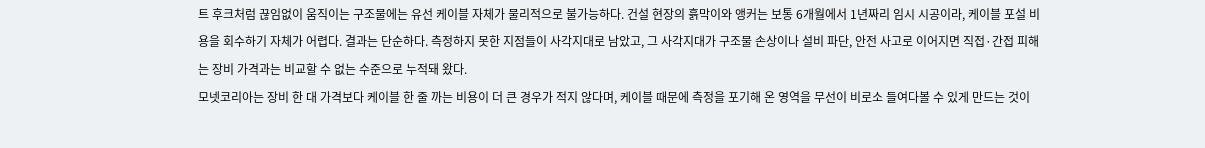트 후크처럼 끊임없이 움직이는 구조물에는 유선 케이블 자체가 물리적으로 불가능하다. 건설 현장의 흙막이와 앵커는 보통 6개월에서 1년짜리 임시 시공이라, 케이블 포설 비용을 회수하기 자체가 어렵다. 결과는 단순하다. 측정하지 못한 지점들이 사각지대로 남았고, 그 사각지대가 구조물 손상이나 설비 파단, 안전 사고로 이어지면 직접·간접 피해는 장비 가격과는 비교할 수 없는 수준으로 누적돼 왔다.
모넷코리아는 장비 한 대 가격보다 케이블 한 줄 까는 비용이 더 큰 경우가 적지 않다며, 케이블 때문에 측정을 포기해 온 영역을 무선이 비로소 들여다볼 수 있게 만드는 것이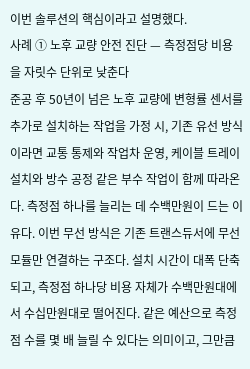이번 솔루션의 핵심이라고 설명했다.
사례 ① 노후 교량 안전 진단 — 측정점당 비용을 자릿수 단위로 낮춘다
준공 후 50년이 넘은 노후 교량에 변형률 센서를 추가로 설치하는 작업을 가정 시, 기존 유선 방식이라면 교통 통제와 작업차 운영, 케이블 트레이 설치와 방수 공정 같은 부수 작업이 함께 따라온다. 측정점 하나를 늘리는 데 수백만원이 드는 이유다. 이번 무선 방식은 기존 트랜스듀서에 무선 모듈만 연결하는 구조다. 설치 시간이 대폭 단축되고, 측정점 하나당 비용 자체가 수백만원대에서 수십만원대로 떨어진다. 같은 예산으로 측정점 수를 몇 배 늘릴 수 있다는 의미이고, 그만큼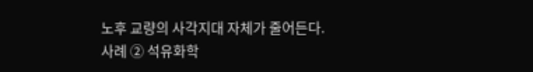노후 교량의 사각지대 자체가 줄어든다.
사례 ② 석유화학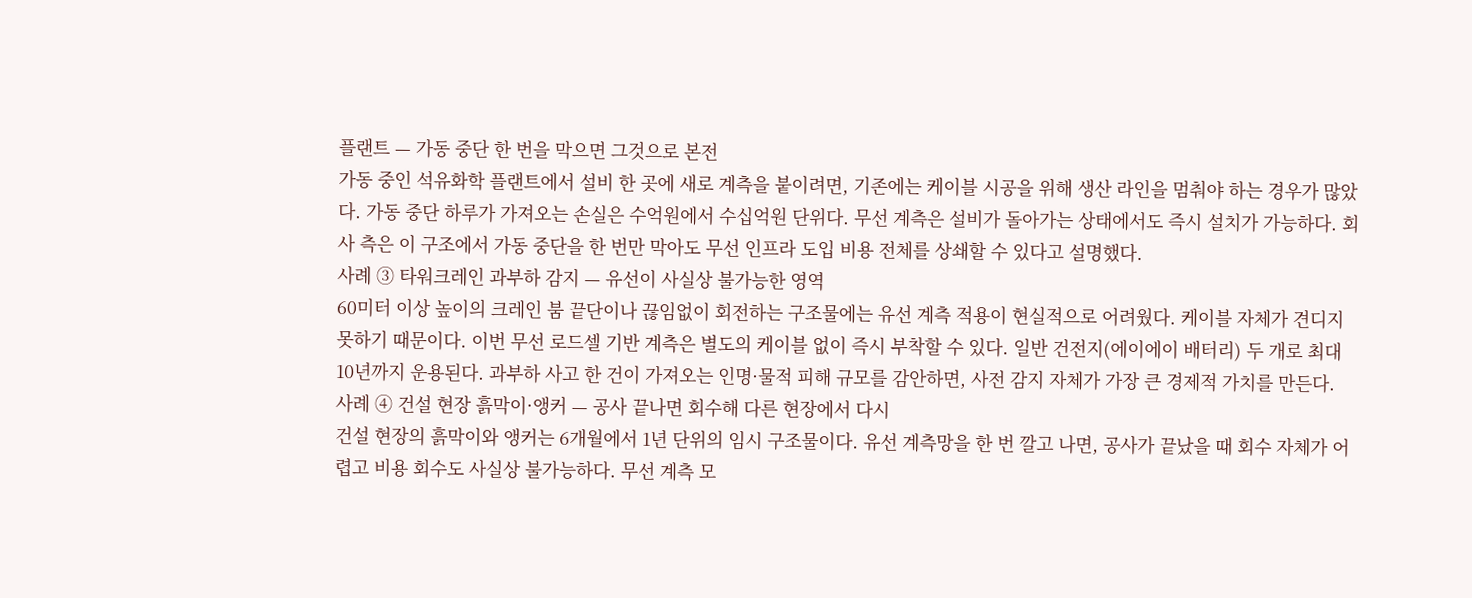플랜트 — 가동 중단 한 번을 막으면 그것으로 본전
가동 중인 석유화학 플랜트에서 설비 한 곳에 새로 계측을 붙이려면, 기존에는 케이블 시공을 위해 생산 라인을 멈춰야 하는 경우가 많았다. 가동 중단 하루가 가져오는 손실은 수억원에서 수십억원 단위다. 무선 계측은 설비가 돌아가는 상태에서도 즉시 설치가 가능하다. 회사 측은 이 구조에서 가동 중단을 한 번만 막아도 무선 인프라 도입 비용 전체를 상쇄할 수 있다고 설명했다.
사례 ③ 타워크레인 과부하 감지 — 유선이 사실상 불가능한 영역
60미터 이상 높이의 크레인 붐 끝단이나 끊임없이 회전하는 구조물에는 유선 계측 적용이 현실적으로 어려웠다. 케이블 자체가 견디지 못하기 때문이다. 이번 무선 로드셀 기반 계측은 별도의 케이블 없이 즉시 부착할 수 있다. 일반 건전지(에이에이 배터리) 두 개로 최대 10년까지 운용된다. 과부하 사고 한 건이 가져오는 인명·물적 피해 규모를 감안하면, 사전 감지 자체가 가장 큰 경제적 가치를 만든다.
사례 ④ 건설 현장 흙막이·앵커 — 공사 끝나면 회수해 다른 현장에서 다시
건설 현장의 흙막이와 앵커는 6개월에서 1년 단위의 임시 구조물이다. 유선 계측망을 한 번 깔고 나면, 공사가 끝났을 때 회수 자체가 어렵고 비용 회수도 사실상 불가능하다. 무선 계측 모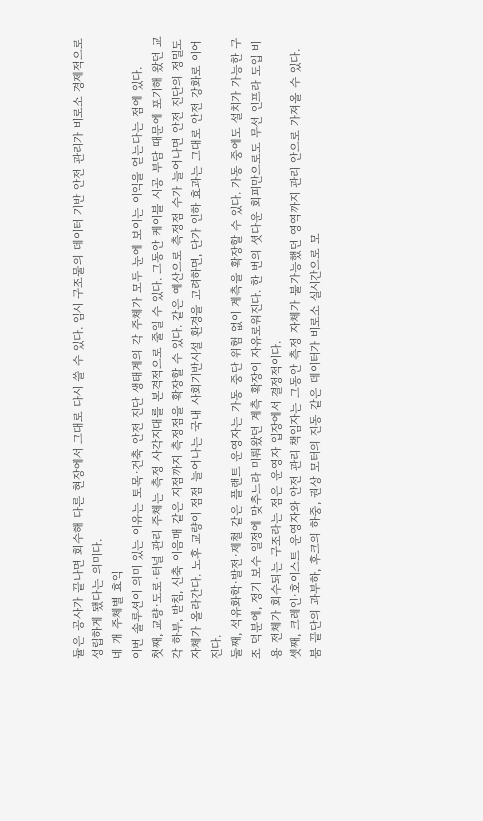듈은 공사가 끝나면 회수해 다른 현장에서 그대로 다시 쓸 수 있다. 임시 구조물의 데이터 기반 안전 관리가 비로소 경제적으로 성립하게 됐다는 의미다.
네 개 주체별 효익
이번 솔루션이 의미 있는 이유는 토목·건축 안전 진단 생태계의 각 주체가 모두 눈에 보이는 이익을 얻는다는 점에 있다.
첫째, 교량·도로·터널 관리 주체는 측정 사각지대를 본격적으로 줄일 수 있다. 그동안 케이블 시공 부담 때문에 포기해 왔던 교각 하부, 받침, 신축 이음매 같은 지점까지 측정점을 확장할 수 있다. 같은 예산으로 측정점 수가 늘어나면 안전 진단의 정밀도 자체가 올라간다. 노후 교량이 점점 늘어나는 국내 사회기반시설 환경을 고려하면, 단가 인하 효과는 그대로 안전 강화로 이어진다.
둘째, 석유화학·발전·제철 같은 플랜트 운영자는 가동 중단 위험 없이 계측을 확장할 수 있다. 가동 중에도 설치가 가능한 구조 덕분에, 정기 보수 일정에 맞추느라 미뤄왔던 계측 확장이 자유로워진다. 한 번의 셧다운 회피만으로도 무선 인프라 도입 비용 전체가 회수되는 구조라는 점은 운영자 입장에서 결정적이다.
셋째, 크레인·호이스트 운영자와 안전 관리 책임자는 그동안 측정 자체가 불가능했던 영역까지 관리 안으로 가져올 수 있다. 붐 끝단의 과부하, 후크의 하중, 권상 모터의 진동 같은 데이터가 비로소 실시간으로 모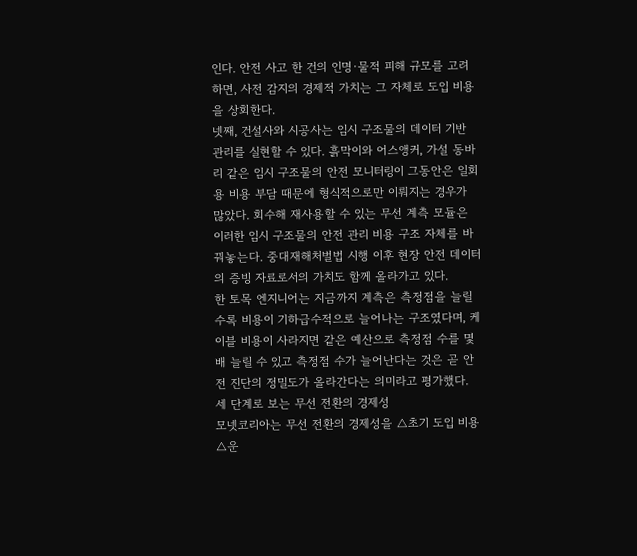인다. 안전 사고 한 건의 인명·물적 피해 규모를 고려하면, 사전 감지의 경제적 가치는 그 자체로 도입 비용을 상회한다.
넷째, 건설사와 시공사는 임시 구조물의 데이터 기반 관리를 실현할 수 있다. 흙막이와 어스앵커, 가설 동바리 같은 임시 구조물의 안전 모니터링이 그동안은 일회용 비용 부담 때문에 형식적으로만 이뤄지는 경우가 많았다. 회수해 재사용할 수 있는 무선 계측 모듈은 이러한 임시 구조물의 안전 관리 비용 구조 자체를 바꿔놓는다. 중대재해처벌법 시행 이후 현장 안전 데이터의 증빙 자료로서의 가치도 함께 올라가고 있다.
한 토목 엔지니어는 지금까지 계측은 측정점을 늘릴수록 비용이 기하급수적으로 늘어나는 구조였다며, 케이블 비용이 사라지면 같은 예산으로 측정점 수를 몇 배 늘릴 수 있고 측정점 수가 늘어난다는 것은 곧 안전 진단의 정밀도가 올라간다는 의미라고 평가했다.
세 단계로 보는 무선 전환의 경제성
모넷코리아는 무선 전환의 경제성을 △초기 도입 비용 △운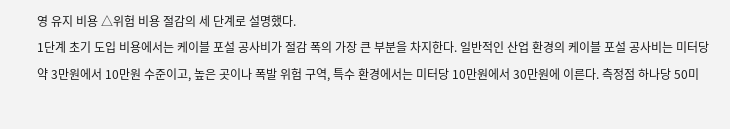영 유지 비용 △위험 비용 절감의 세 단계로 설명했다.
1단계 초기 도입 비용에서는 케이블 포설 공사비가 절감 폭의 가장 큰 부분을 차지한다. 일반적인 산업 환경의 케이블 포설 공사비는 미터당 약 3만원에서 10만원 수준이고, 높은 곳이나 폭발 위험 구역, 특수 환경에서는 미터당 10만원에서 30만원에 이른다. 측정점 하나당 50미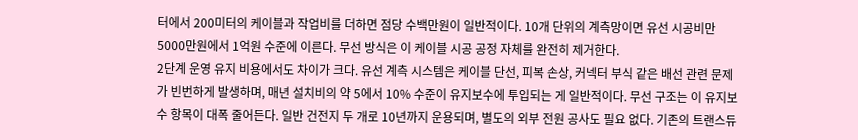터에서 200미터의 케이블과 작업비를 더하면 점당 수백만원이 일반적이다. 10개 단위의 계측망이면 유선 시공비만 5000만원에서 1억원 수준에 이른다. 무선 방식은 이 케이블 시공 공정 자체를 완전히 제거한다.
2단계 운영 유지 비용에서도 차이가 크다. 유선 계측 시스템은 케이블 단선, 피복 손상, 커넥터 부식 같은 배선 관련 문제가 빈번하게 발생하며, 매년 설치비의 약 5에서 10% 수준이 유지보수에 투입되는 게 일반적이다. 무선 구조는 이 유지보수 항목이 대폭 줄어든다. 일반 건전지 두 개로 10년까지 운용되며, 별도의 외부 전원 공사도 필요 없다. 기존의 트랜스듀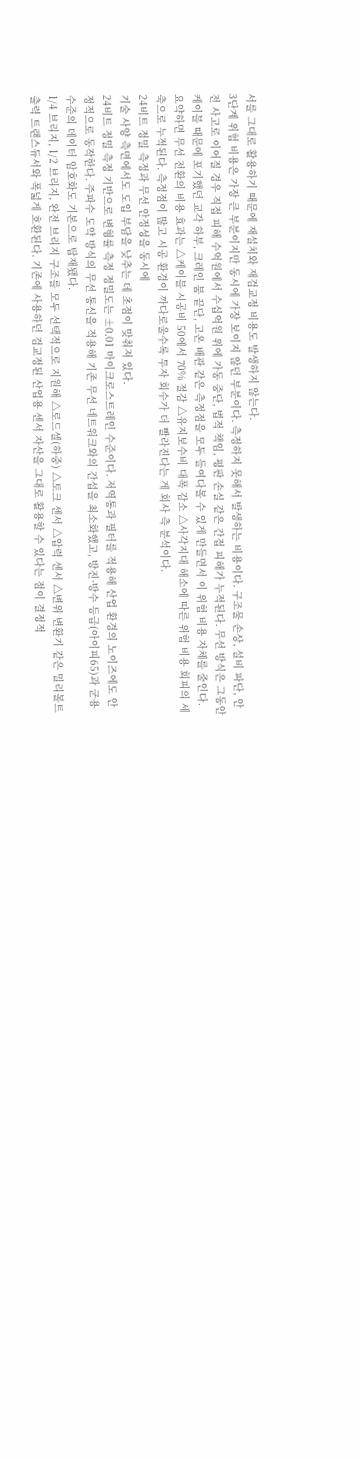서를 그대로 활용하기 때문에 재설치와 재검교정 비용도 발생하지 않는다.
3단계 위험 비용은 가장 큰 부분이지만 동시에 가장 보이지 않던 부분이다. 측정하지 못해서 발생하는 비용이다. 구조물 손상, 설비 파단, 안전 사고로 이어질 경우 직접 피해 수억원에서 수십억원 위에 가동 중단, 법적 책임, 평판 손실 같은 간접 피해가 누적된다. 무선 방식은 그동안 케이블 때문에 포기했던 교각 하부, 크레인 붐 끝단, 고온 배관 같은 측정점을 모두 들여다볼 수 있게 만들면서 이 위험 비용 자체를 줄인다.
요약하면 무선 전환의 비용 효과는 △케이블 시공비 50에서 70% 절감 △유지보수비 대폭 감소 △사각지대 해소에 따른 위험 비용 회피의 세 축으로 누적된다. 측정점이 많고 시공 환경이 까다로울수록 투자 회수가 더 빨라진다는 게 회사 측 분석이다.
24비트 정밀 측정과 무선 안정성을 동시에
기술 사양 측면에서도 도입 부담을 낮추는 데 초점이 맞춰져 있다.
24비트 정밀 측정 기반으로 변형률 측정 정밀도는 ±0.01 마이크로스트레인 수준이다. 저역통과 필터를 적용해 산업 환경의 노이즈에도 안정적으로 동작한다. 주파수 도약 방식의 무선 통신을 적용해 기존 무선 네트워크와의 간섭을 최소화했고, 방진·방수 등급(아이피65)과 군용 수준의 데이터 암호화도 기본으로 탑재됐다.
1/4 브리지, 1/2 브리지, 완전 브리지 구조를 모두 선택적으로 지원해 △로드셀(하중) △토크 센서 △압력 센서 △변위 변환기 같은 밀리볼트 출력 트랜스듀서와 폭넓게 호환된다. 기존에 사용하던 검교정된 산업용 센서 자산을 그대로 활용할 수 있다는 점이 결정적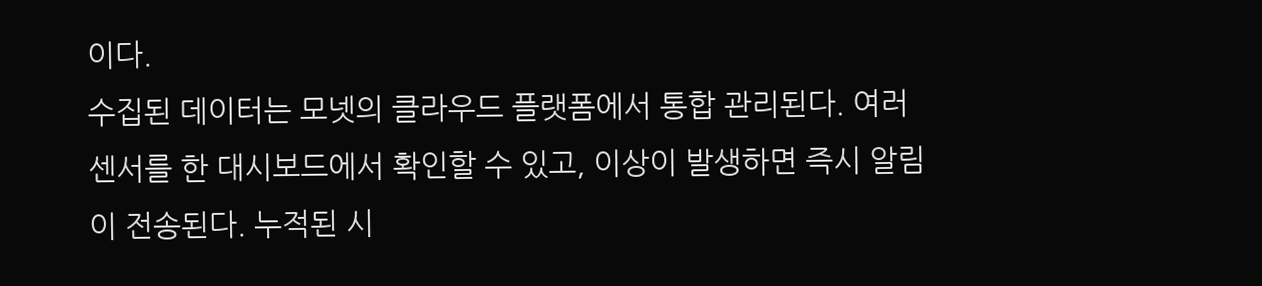이다.
수집된 데이터는 모넷의 클라우드 플랫폼에서 통합 관리된다. 여러 센서를 한 대시보드에서 확인할 수 있고, 이상이 발생하면 즉시 알림이 전송된다. 누적된 시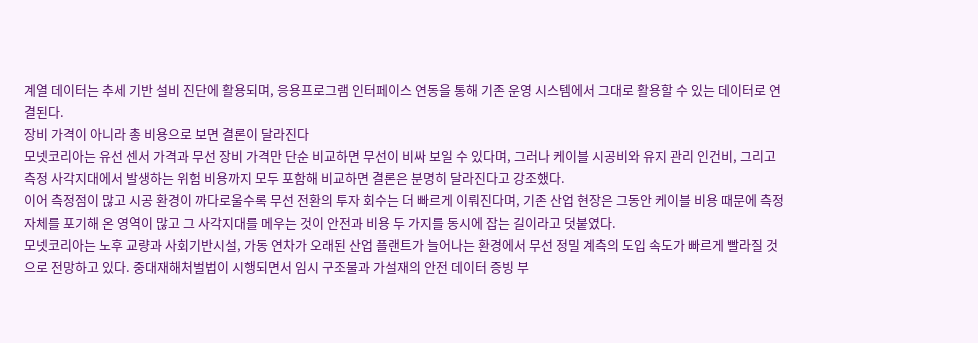계열 데이터는 추세 기반 설비 진단에 활용되며, 응용프로그램 인터페이스 연동을 통해 기존 운영 시스템에서 그대로 활용할 수 있는 데이터로 연결된다.
장비 가격이 아니라 총 비용으로 보면 결론이 달라진다
모넷코리아는 유선 센서 가격과 무선 장비 가격만 단순 비교하면 무선이 비싸 보일 수 있다며, 그러나 케이블 시공비와 유지 관리 인건비, 그리고 측정 사각지대에서 발생하는 위험 비용까지 모두 포함해 비교하면 결론은 분명히 달라진다고 강조했다.
이어 측정점이 많고 시공 환경이 까다로울수록 무선 전환의 투자 회수는 더 빠르게 이뤄진다며, 기존 산업 현장은 그동안 케이블 비용 때문에 측정 자체를 포기해 온 영역이 많고 그 사각지대를 메우는 것이 안전과 비용 두 가지를 동시에 잡는 길이라고 덧붙였다.
모넷코리아는 노후 교량과 사회기반시설, 가동 연차가 오래된 산업 플랜트가 늘어나는 환경에서 무선 정밀 계측의 도입 속도가 빠르게 빨라질 것으로 전망하고 있다. 중대재해처벌법이 시행되면서 임시 구조물과 가설재의 안전 데이터 증빙 부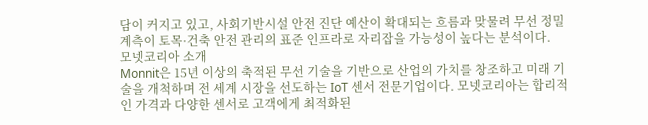담이 커지고 있고, 사회기반시설 안전 진단 예산이 확대되는 흐름과 맞물려 무선 정밀 계측이 토목·건축 안전 관리의 표준 인프라로 자리잡을 가능성이 높다는 분석이다.
모넷코리아 소개
Monnit은 15년 이상의 축적된 무선 기술을 기반으로 산업의 가치를 창조하고 미래 기술을 개척하며 전 세계 시장을 선도하는 IoT 센서 전문기업이다. 모넷코리아는 합리적인 가격과 다양한 센서로 고객에게 최적화된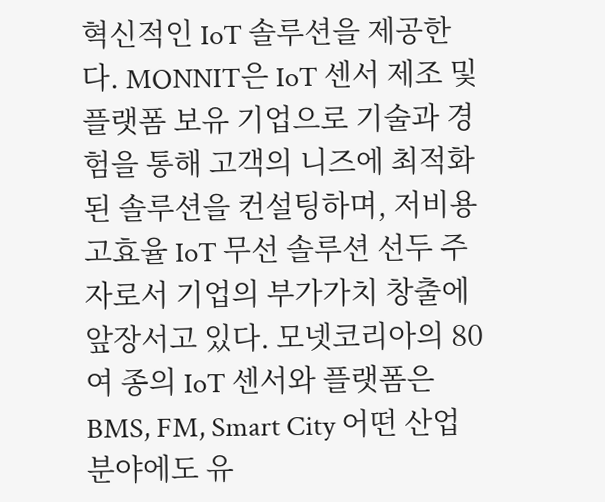혁신적인 IoT 솔루션을 제공한다. MONNIT은 IoT 센서 제조 및 플랫폼 보유 기업으로 기술과 경험을 통해 고객의 니즈에 최적화된 솔루션을 컨설팅하며, 저비용 고효율 IoT 무선 솔루션 선두 주자로서 기업의 부가가치 창출에 앞장서고 있다. 모넷코리아의 80여 종의 IoT 센서와 플랫폼은 BMS, FM, Smart City 어떤 산업 분야에도 유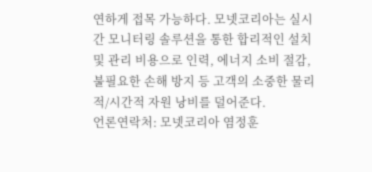연하게 접목 가능하다. 모넷코리아는 실시간 모니터링 솔루션을 통한 합리적인 설치 및 관리 비용으로 인력, 에너지 소비 절감, 불필요한 손해 방지 등 고객의 소중한 물리적/시간적 자원 낭비를 덜어준다.
언론연락처: 모넷코리아 염정훈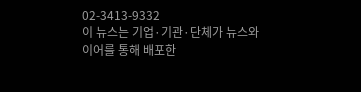02-3413-9332
이 뉴스는 기업·기관·단체가 뉴스와이어를 통해 배포한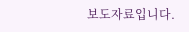보도자료입니다.